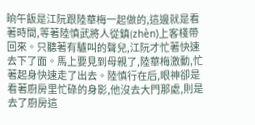晌午飯是江阮跟陸華梅一起做的,這邊就是看著時間,等著陸慎武將人從鎮(zhèn)上客棧帶回來。只聽著有驢叫的聲兒,江阮才忙著快速去下了面。馬上要見到母親了,陸華梅激動,忙著起身快速走了出去。陸慎行在后,眼神卻是看著廚房里忙碌的身影,他沒去大門那處,則是去了廚房這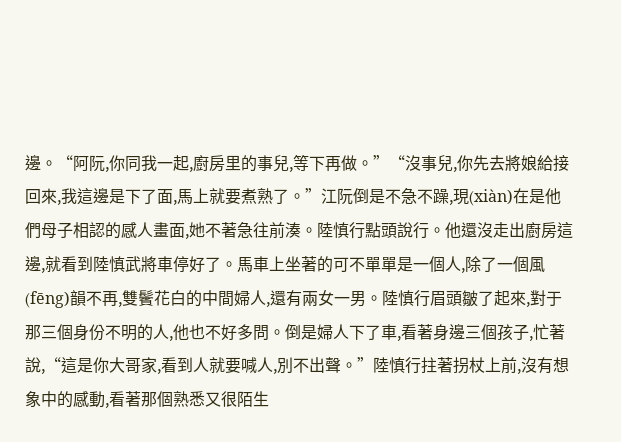邊。“阿阮,你同我一起,廚房里的事兒,等下再做。”“沒事兒,你先去將娘給接回來,我這邊是下了面,馬上就要煮熟了。”江阮倒是不急不躁,現(xiàn)在是他們母子相認的感人畫面,她不著急往前湊。陸慎行點頭說行。他還沒走出廚房這邊,就看到陸慎武將車停好了。馬車上坐著的可不單單是一個人,除了一個風(fēng)韻不再,雙鬢花白的中間婦人,還有兩女一男。陸慎行眉頭皺了起來,對于那三個身份不明的人,他也不好多問。倒是婦人下了車,看著身邊三個孩子,忙著說,“這是你大哥家,看到人就要喊人,別不出聲。”陸慎行拄著拐杖上前,沒有想象中的感動,看著那個熟悉又很陌生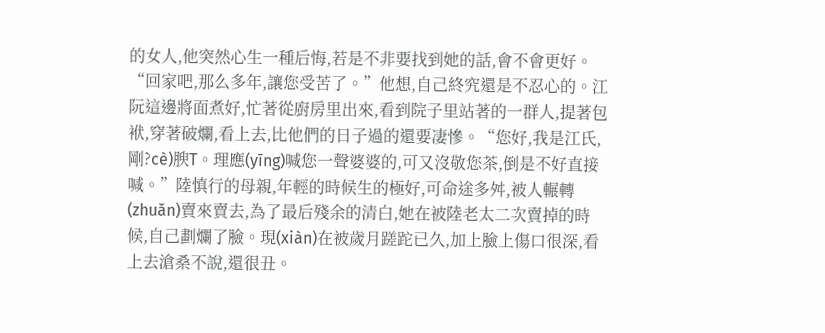的女人,他突然心生一種后悔,若是不非要找到她的話,會不會更好。“回家吧,那么多年,讓您受苦了。”他想,自己終究還是不忍心的。江阮這邊將面煮好,忙著從廚房里出來,看到院子里站著的一群人,提著包袱,穿著破爛,看上去,比他們的日子過的還要凄慘。“您好,我是江氏,剛?cè)腴T。理應(yīng)喊您一聲婆婆的,可又沒敬您茶,倒是不好直接喊。”陸慎行的母親,年輕的時候生的極好,可命途多舛,被人輾轉(zhuǎn)賣來賣去,為了最后殘余的清白,她在被陸老太二次賣掉的時候,自己劃爛了臉。現(xiàn)在被歲月蹉跎已久,加上臉上傷口很深,看上去滄桑不說,還很丑。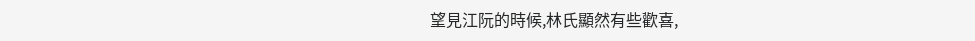望見江阮的時候,林氏顯然有些歡喜,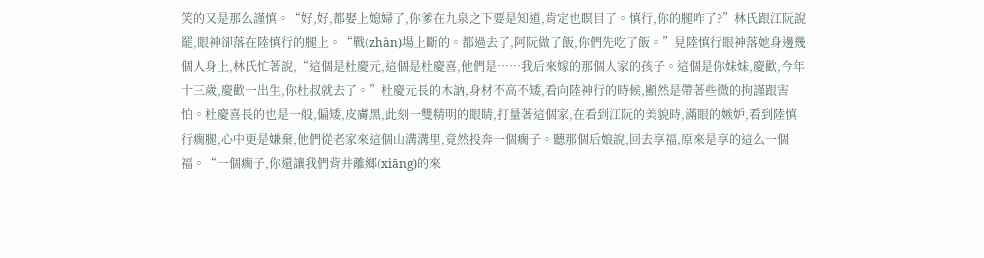笑的又是那么謹慎。“好,好,都娶上媳婦了,你爹在九泉之下要是知道,肯定也瞑目了。慎行,你的腿咋了?”林氏跟江阮說罷,眼神卻落在陸慎行的腿上。“戰(zhàn)場上斷的。都過去了,阿阮做了飯,你們先吃了飯。”見陸慎行眼神落她身邊幾個人身上,林氏忙著說,“這個是杜慶元,這個是杜慶喜,他們是……我后來嫁的那個人家的孩子。這個是你妹妹,慶歡,今年十三歲,慶歡一出生,你杜叔就去了。”杜慶元長的木訥,身材不高不矮,看向陸神行的時候,顯然是帶著些微的拘謹跟害怕。杜慶喜長的也是一般,偏矮,皮膚黑,此刻一雙精明的眼睛,打量著這個家,在看到江阮的美貌時,滿眼的嫉妒,看到陸慎行瘸腿,心中更是嫌棄,他們從老家來這個山溝溝里,竟然投奔一個瘸子。聽那個后娘說,回去享福,原來是享的這么一個福。“一個瘸子,你還讓我們背井離鄉(xiāng)的來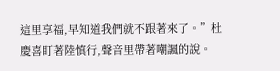這里享福,早知道我們就不跟著來了。”杜慶喜盯著陸慎行,聲音里帶著嘲諷的說。